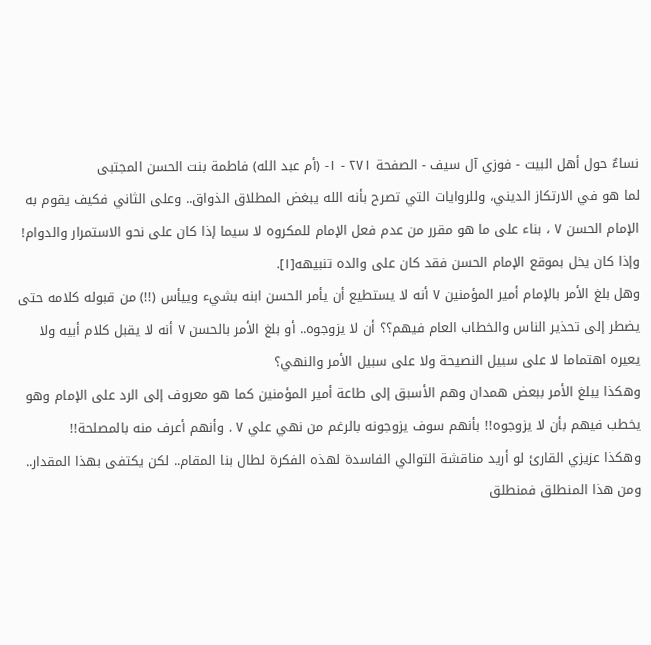نساءٌ حول أهل البيت - فوزي آل سيف - الصفحة ٢٧١ - ١- (أم عبد الله) فاطمة بنت الحسن المجتبى
لما هو في الارتكاز الديني، وللروايات التي تصرح بأنه الله يبغض المطلاق الذواق.. وعلى الثاني فكيف يقوم به الإمام الحسن ٧ ، بناء على ما هو مقرر من عدم فعل الإمام للمكروه لا سيما إذا كان على نحو الاستمرار والدوام! وإذا كان يخل بموقع الإمام الحسن فقد كان على والده تنبيهه[١].
وهل بلغ الأمر بالإمام أمير المؤمنين ٧ أنه لا يستطيع أن يأمر الحسن ابنه بشيء وييأس (!!) من قبوله كلامه حتى يضطر إلى تحذير الناس والخطاب العام فيهم؟؟ أن لا يزوجوه.. أو بلغ الأمر بالحسن ٧ أنه لا يقبل كلام أبيه ولا يعيره اهتماما لا على سبيل النصيحة ولا على سبيل الأمر والنهي؟
وهكذا يبلغ الأمر ببعض همدان وهم الأسبق إلى طاعة أمير المؤمنين كما هو معروف إلى الرد على الإمام وهو يخطب فيهم بأن لا يزوجوه!! بأنهم سوف يزوجونه بالرغم من نهي علي ٧ . وأنهم أعرف منه بالمصلحة!!
وهكذا عزيزي القارئ لو أريد مناقشة التوالي الفاسدة لهذه الفكرة لطال بنا المقام.. لكن يكتفى بهذا المقدار.. ومن هذا المنطلق فمنطلق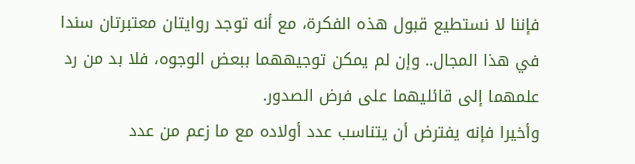فإننا لا نستطيع قبول هذه الفكرة، مع أنه توجد روايتان معتبرتان سندا في هذا المجال.. وإن لم يمكن توجيههما ببعض الوجوه، فلا بد من رد علمهما إلى قائليهما على فرض الصدور.
وأخيرا فإنه يفترض أن يتناسب عدد أولاده مع ما زعم من عدد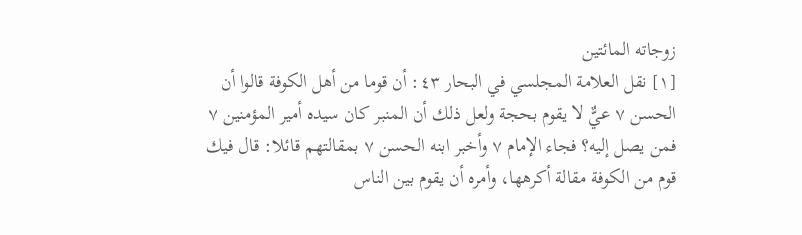زوجاته المائتين
[١] نقل العلامة المجلسي في البحار ٤٣: أن قوما من أهل الكوفة قالوا أن الحسن ٧ عيٌّ لا يقوم بحجة ولعل ذلك أن المنبر كان سيده أمير المؤمنين ٧ فمن يصل إليه؟ فجاء الإمام ٧ وأخبر ابنه الحسن ٧ بمقالتهم قائلا: قال فيك قوم من الكوفة مقالة أكرهها، وأمره أن يقوم بين الناس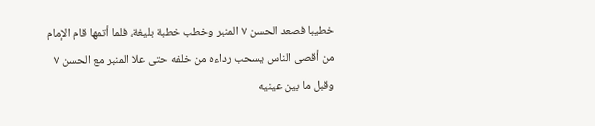خطيبا فصعد الحسن ٧ المنبر وخطب خطبة بليغة، فلما أتمها قام الإمام من أقصى الناس يسحب رداءه من خلفه حتى علا المنبر مع الحسن ٧ وقبل ما بين عينيه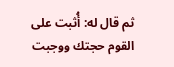ثم قال له: أُثبت على القوم حجتك ووجبت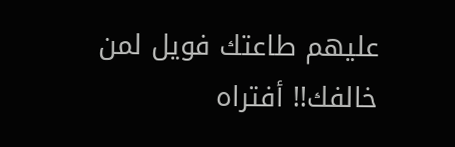عليهم طاعتك فويل لمن خالفك!! أفتراه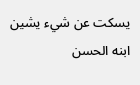يسكت عن شيء يشين ابنه الحسن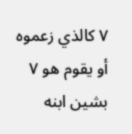٧ كالذي زعموه أو يقوم هو ٧ بشين ابنه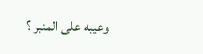وعيبه على المنبر ؟